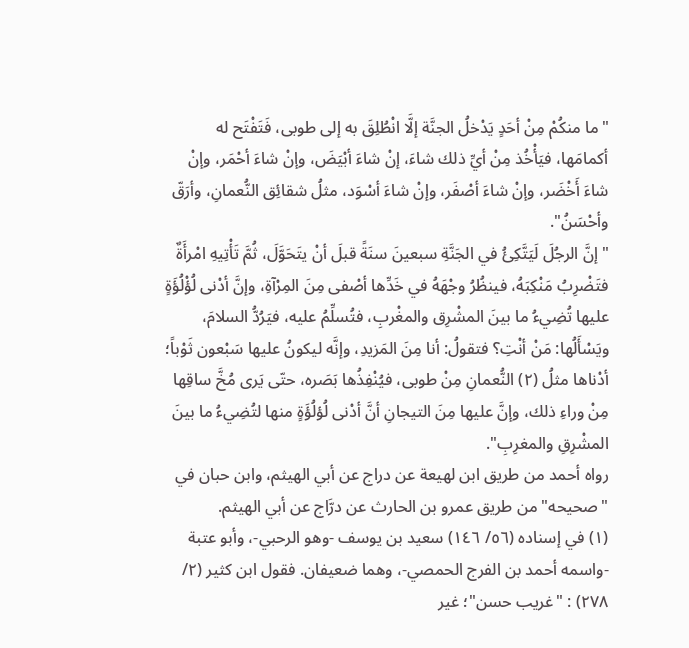"ما منكُمْ مِنْ أحَدٍ يَدْخلُ الجنَّة إلَّا انْطُلِقَ به إلى طوبى، فَتَفْتَح له أكمامَها، فيَأْخُذ مِنْ أيِّ ذلك شاءَ، إنْ شاءَ أبْيَضَ، وإنْ شاءَ أحْمَر، وإنْ شاءَ أَخْضَر، وإنْ شاءَ أصْفَر، وإنْ شاءَ أسْوَد، مثلُ شقائِق النُّعمانِ، وأرَقّ وأحْسَنُ".
"إنَّ الرجُلَ لَيَتَّكِئُ في الجَنَّةِ سبعينَ سنَةً قبلَ أنْ يتَحَوَّلَ، ثُمَّ تَأْتِيهِ امْرأَةٌ فتَضْرِبُ مَنْكِبَهُ، فينظُرُ وجْهَهُ في خَدِّها أصْفى مِنَ المِرْآةِ، وإنَّ أدْنى لُؤْلُؤَةٍ عليها تُضِيءُ ما بينَ المشْرِق والمغْربِ، فتُسلِّمُ عليه، فيَرُدُّ السلامَ، ويَسْأَلُها: مَنْ أنْتِ؟ فتقولُ: أنا مِنَ المَزيدِ، وإنَّه ليكونُ عليها سَبْعون ثَوْباً؛ أدْناها مثلُ (٢) النُّعمانِ مِنْ طوبى، فيُنْفِذُها بَصَره، حتّى يَرى مُخَّ ساقِها مِنْ وراءِ ذلك، وإنَّ عليها مِنَ التيجانِ أنَّ أدْنى لُؤلُؤَةٍ منها لتُضِيءُ ما بينَ المشْرِقِ والمغرِبِ".
رواه أحمد من طريق ابن لهيعة عن دراج عن أبي الهيثم، وابن حبان في "صحيحه" من طريق عمرو بن الحارث عن درَّاج عن أبي الهيثم.
(١) في إسناده (٥٦/ ١٤٦) سعيد بن يوسف -وهو الرحبي-، وأبو عتبة -واسمه أحمد بن الفرج الحمصي-، وهما ضعيفان. فقول ابن كثير (٢/ ٢٧٨) : "غريب حسن"؛ غير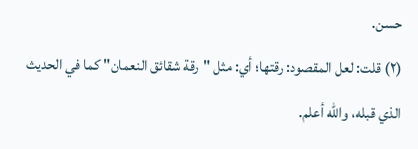حسن.
(٢) قلت: لعل المقصود: رقتها؛ أي: مثل "رقة شقائق النعمان" كما في الحديث الذي قبله، والله أعلم.